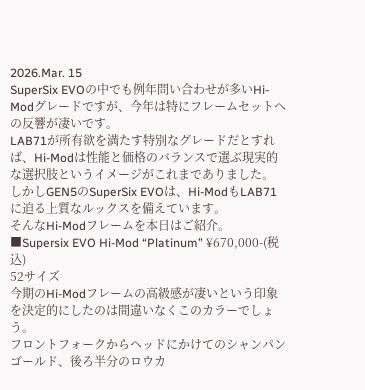2026.Mar. 15
SuperSix EVOの中でも例年問い合わせが多いHi-Modグレードですが、今年は特にフレームセットへの反響が凄いです。
LAB71が所有欲を満たす特別なグレードだとすれば、Hi-Modは性能と価格のバランスで選ぶ現実的な選択肢というイメージがこれまでありました。
しかしGEN5のSuperSix EVOは、Hi-ModもLAB71に迫る上質なルックスを備えています。
そんなHi-Modフレームを本日はご紹介。
■Supersix EVO Hi-Mod “Platinum” ¥670,000-(税込)
52サイズ
今期のHi-Modフレームの高級感が凄いという印象を決定的にしたのは間違いなくこのカラーでしょう。
フロントフォークからヘッドにかけてのシャンパンゴールド、後ろ半分のロウカ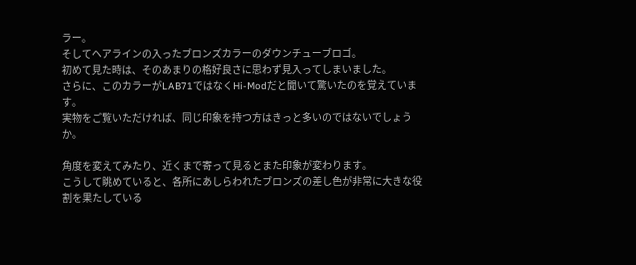ラー。
そしてヘアラインの入ったブロンズカラーのダウンチューブロゴ。
初めて見た時は、そのあまりの格好良さに思わず見入ってしまいました。
さらに、このカラーがLAB71ではなくHi-Modだと聞いて驚いたのを覚えています。
実物をご覧いただければ、同じ印象を持つ方はきっと多いのではないでしょうか。

角度を変えてみたり、近くまで寄って見るとまた印象が変わります。
こうして眺めていると、各所にあしらわれたブロンズの差し色が非常に大きな役割を果たしている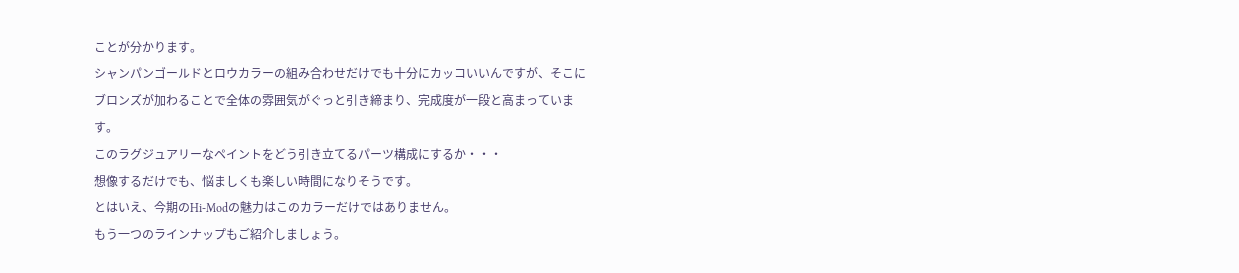ことが分かります。
シャンパンゴールドとロウカラーの組み合わせだけでも十分にカッコいいんですが、そこにブロンズが加わることで全体の雰囲気がぐっと引き締まり、完成度が一段と高まっています。
このラグジュアリーなペイントをどう引き立てるパーツ構成にするか・・・
想像するだけでも、悩ましくも楽しい時間になりそうです。
とはいえ、今期のHi-Modの魅力はこのカラーだけではありません。
もう一つのラインナップもご紹介しましょう。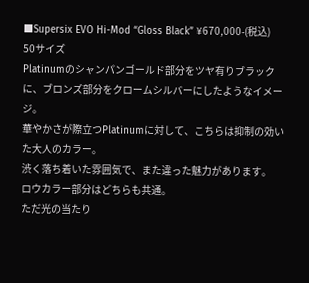■Supersix EVO Hi-Mod “Gloss Black” ¥670,000-(税込)
50サイズ
Platinumのシャンパンゴールド部分をツヤ有りブラックに、ブロンズ部分をクロームシルバーにしたようなイメージ。
華やかさが際立つPlatinumに対して、こちらは抑制の効いた大人のカラー。
渋く落ち着いた雰囲気で、また違った魅力があります。
ロウカラー部分はどちらも共通。
ただ光の当たり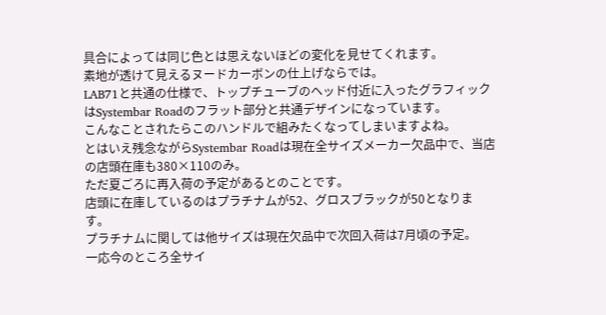具合によっては同じ色とは思えないほどの変化を見せてくれます。
素地が透けて見えるヌードカーボンの仕上げならでは。
LAB71と共通の仕様で、トップチューブのヘッド付近に入ったグラフィックはSystembar Roadのフラット部分と共通デザインになっています。
こんなことされたらこのハンドルで組みたくなってしまいますよね。
とはいえ残念ながらSystembar Roadは現在全サイズメーカー欠品中で、当店の店頭在庫も380×110のみ。
ただ夏ごろに再入荷の予定があるとのことです。
店頭に在庫しているのはプラチナムが52、グロスブラックが50となります。
プラチナムに関しては他サイズは現在欠品中で次回入荷は7月頃の予定。
一応今のところ全サイ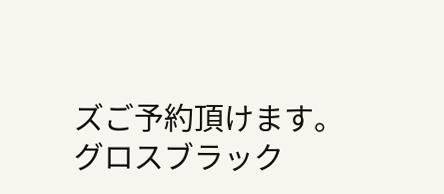ズご予約頂けます。
グロスブラック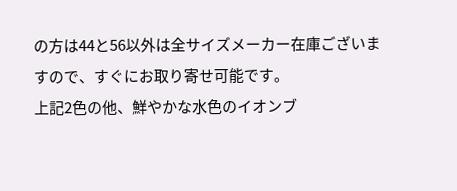の方は44と56以外は全サイズメーカー在庫ございますので、すぐにお取り寄せ可能です。
上記2色の他、鮮やかな水色のイオンブ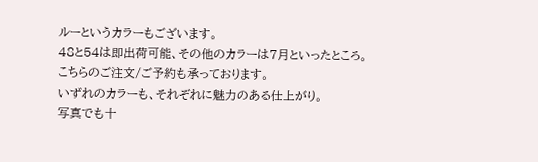ルーというカラーもございます。
48と54は即出荷可能、その他のカラーは7月といったところ。
こちらのご注文/ご予約も承っております。
いずれのカラーも、それぞれに魅力のある仕上がり。
写真でも十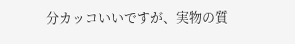分カッコいいですが、実物の質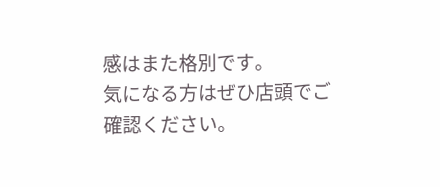感はまた格別です。
気になる方はぜひ店頭でご確認ください。